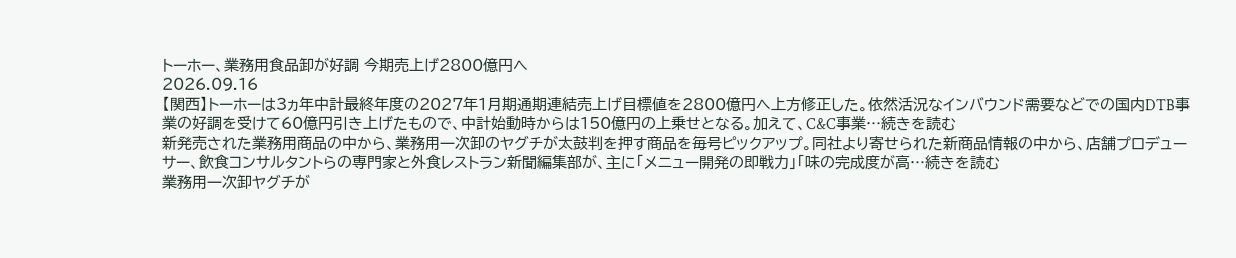トーホー、業務用食品卸が好調 今期売上げ2800億円へ
2026.09.16
【関西】トーホーは3ヵ年中計最終年度の2027年1月期通期連結売上げ目標値を2800億円へ上方修正した。依然活況なインバウンド需要などでの国内DTB事業の好調を受けて60億円引き上げたもので、中計始動時からは150億円の上乗せとなる。加えて、C&C事業…続きを読む
新発売された業務用商品の中から、業務用一次卸のヤグチが太鼓判を押す商品を毎号ピックアップ。同社より寄せられた新商品情報の中から、店舗プロデューサー、飲食コンサルタントらの専門家と外食レストラン新聞編集部が、主に「メニュー開発の即戦力」「味の完成度が高…続きを読む
業務用一次卸ヤグチが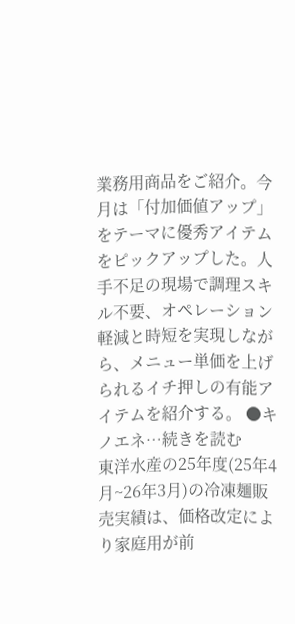業務用商品をご紹介。今月は「付加価値アップ」をテーマに優秀アイテムをピックアップした。人手不足の現場で調理スキル不要、オペレーション軽減と時短を実現しながら、メニュー単価を上げられるイチ押しの有能アイテムを紹介する。 ●キノエネ…続きを読む
東洋水産の25年度(25年4月~26年3月)の冷凍麺販売実績は、価格改定により家庭用が前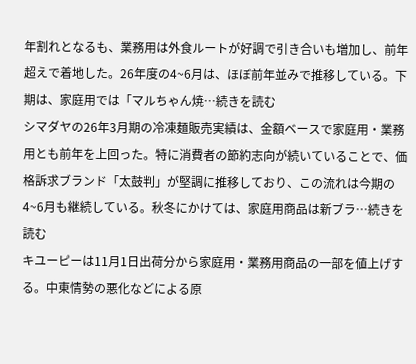年割れとなるも、業務用は外食ルートが好調で引き合いも増加し、前年超えで着地した。26年度の4~6月は、ほぼ前年並みで推移している。下期は、家庭用では「マルちゃん焼…続きを読む
シマダヤの26年3月期の冷凍麺販売実績は、金額ベースで家庭用・業務用とも前年を上回った。特に消費者の節約志向が続いていることで、価格訴求ブランド「太鼓判」が堅調に推移しており、この流れは今期の4~6月も継続している。秋冬にかけては、家庭用商品は新ブラ…続きを読む
キユーピーは11月1日出荷分から家庭用・業務用商品の一部を値上げする。中東情勢の悪化などによる原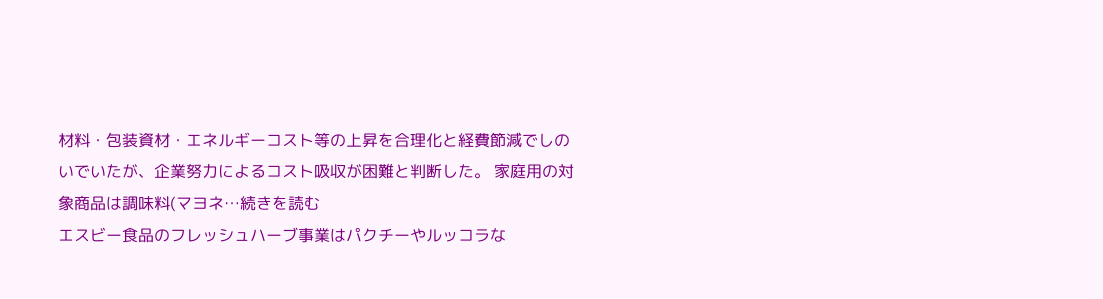材料・包装資材・エネルギーコスト等の上昇を合理化と経費節減でしのいでいたが、企業努力によるコスト吸収が困難と判断した。 家庭用の対象商品は調味料(マヨネ…続きを読む
エスビー食品のフレッシュハーブ事業はパクチーやルッコラな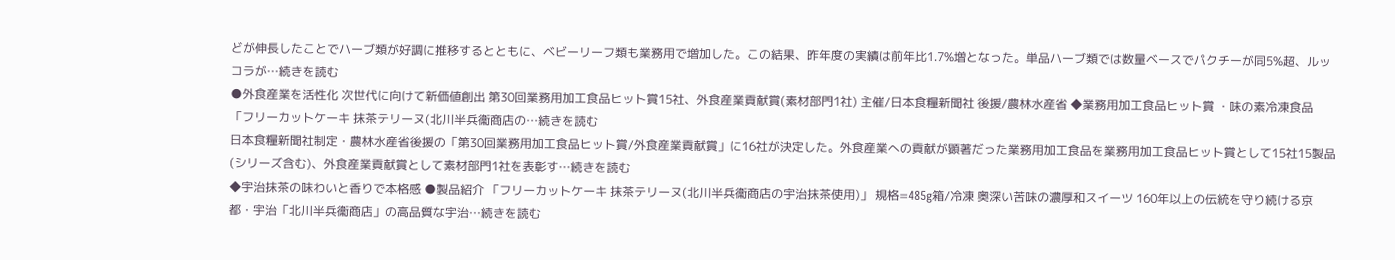どが伸長したことでハーブ類が好調に推移するとともに、ベビーリーフ類も業務用で増加した。この結果、昨年度の実績は前年比1.7%増となった。単品ハーブ類では数量ベースでパクチーが同5%超、ルッコラが…続きを読む
●外食産業を活性化 次世代に向けて新価値創出 第30回業務用加工食品ヒット賞15社、外食産業貢献賞(素材部門1社) 主催/日本食糧新聞社 後援/農林水産省 ◆業務用加工食品ヒット賞 ・味の素冷凍食品 「フリーカットケーキ 抹茶テリーヌ(北川半兵衞商店の…続きを読む
日本食糧新聞社制定・農林水産省後援の「第30回業務用加工食品ヒット賞/外食産業貢献賞」に16社が決定した。外食産業への貢献が顕著だった業務用加工食品を業務用加工食品ヒット賞として15社15製品(シリーズ含む)、外食産業貢献賞として素材部門1社を表彰す…続きを読む
◆宇治抹茶の味わいと香りで本格感 ●製品紹介 「フリーカットケーキ 抹茶テリーヌ(北川半兵衞商店の宇治抹茶使用)」 規格=485g箱/冷凍 奥深い苦味の濃厚和スイーツ 160年以上の伝統を守り続ける京都・宇治「北川半兵衞商店」の高品質な宇治…続きを読む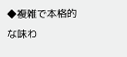◆複雑で本格的な味わ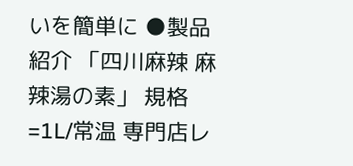いを簡単に ●製品紹介 「四川麻辣 麻辣湯の素」 規格=1L/常温 専門店レ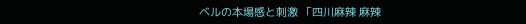ベルの本場感と刺激 「四川麻辣 麻辣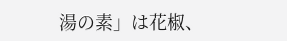湯の素」は花椒、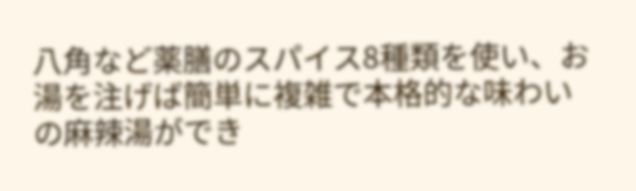八角など薬膳のスパイス8種類を使い、お湯を注げば簡単に複雑で本格的な味わいの麻辣湯ができ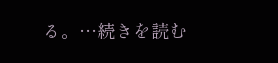る。…続きを読む